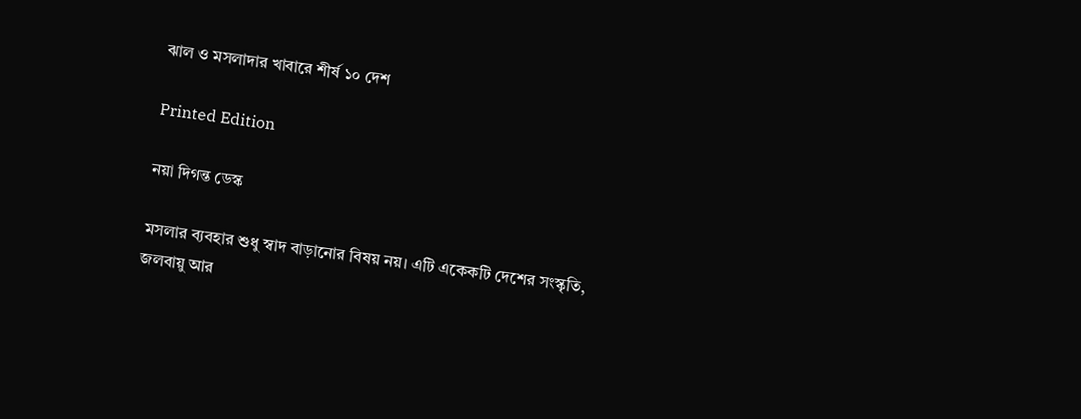ঝাল ও মসলাদার খাবারে শীর্ষ ১০ দেশ

Printed Edition

নয়া দিগন্ত ডেস্ক

মসলার ব্যবহার শুধু স্বাদ বাড়ানোর বিষয় নয়। এটি একেকটি দেশের সংস্কৃতি, জলবায়ু আর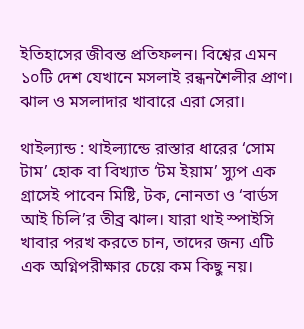ইতিহাসের জীবন্ত প্রতিফলন। বিশ্বের এমন ১০টি দেশ যেখানে মসলাই রন্ধনশৈলীর প্রাণ। ঝাল ও মসলাদার খাবারে এরা সেরা।

থাইল্যান্ড : থাইল্যান্ডে রাস্তার ধারের ‘সোম টাম’ হোক বা বিখ্যাত ‘টম ইয়াম’ স্যুপ এক গ্রাসেই পাবেন মিষ্টি, টক, নোনতা ও ‘বার্ডস আই চিলি’র তীব্র ঝাল। যারা থাই স্পাইসি খাবার পরখ করতে চান, তাদের জন্য এটি এক অগ্নিপরীক্ষার চেয়ে কম কিছু নয়।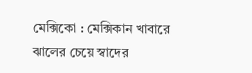মেক্সিকো : মেক্সিকান খাবারে ঝালের চেয়ে স্বাদের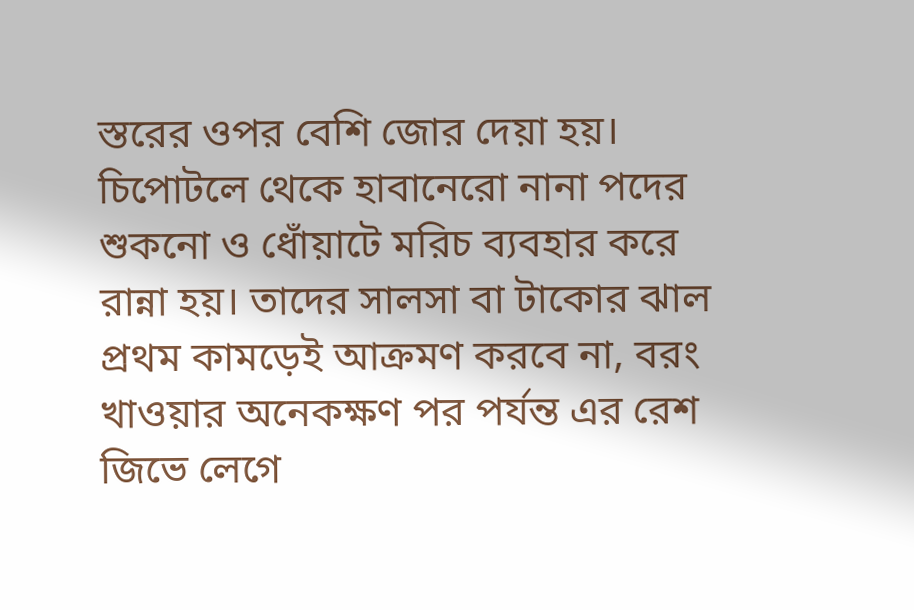স্তরের ওপর বেশি জোর দেয়া হয়। চিপোটলে থেকে হাবানেরো নানা পদের শুকনো ও ধোঁয়াটে মরিচ ব্যবহার করে রান্না হয়। তাদের সালসা বা টাকোর ঝাল প্রথম কামড়েই আক্রমণ করবে না, বরং খাওয়ার অনেকক্ষণ পর পর্যন্ত এর রেশ জিভে লেগে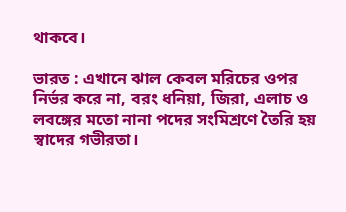থাকবে।

ভারত : এখানে ঝাল কেবল মরিচের ওপর নির্ভর করে না, বরং ধনিয়া, জিরা, এলাচ ও লবঙ্গের মতো নানা পদের সংমিশ্রণে তৈরি হয় স্বাদের গভীরতা।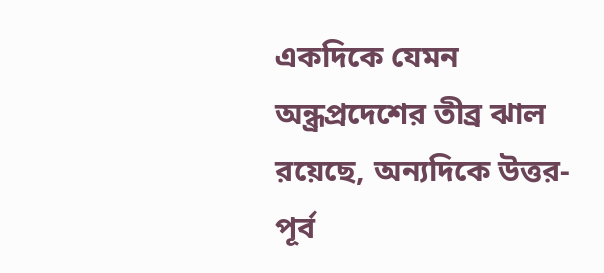একদিকে যেমন অন্ধ্রপ্রদেশের তীব্র ঝাল রয়েছে, অন্যদিকে উত্তর-পূর্ব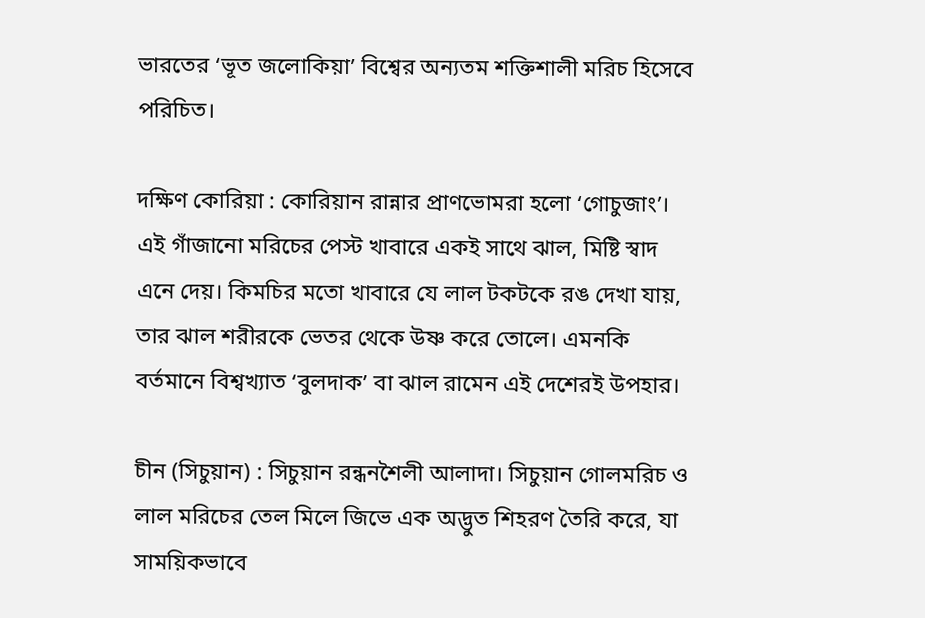ভারতের ‘ভূত জলোকিয়া’ বিশ্বের অন্যতম শক্তিশালী মরিচ হিসেবে পরিচিত।

দক্ষিণ কোরিয়া : কোরিয়ান রান্নার প্রাণভোমরা হলো ‘গোচুজাং’। এই গাঁজানো মরিচের পেস্ট খাবারে একই সাথে ঝাল, মিষ্টি স্বাদ এনে দেয়। কিমচির মতো খাবারে যে লাল টকটকে রঙ দেখা যায়, তার ঝাল শরীরকে ভেতর থেকে উষ্ণ করে তোলে। এমনকি বর্তমানে বিশ্বখ্যাত ‘বুলদাক’ বা ঝাল রামেন এই দেশেরই উপহার।

চীন (সিচুয়ান) : সিচুয়ান রন্ধনশৈলী আলাদা। সিচুয়ান গোলমরিচ ও লাল মরিচের তেল মিলে জিভে এক অদ্ভুত শিহরণ তৈরি করে, যা সাময়িকভাবে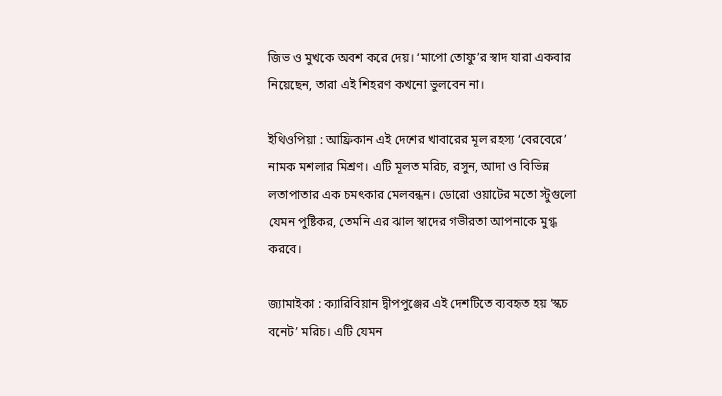জিভ ও মুখকে অবশ করে দেয়। ‘মাপো তোফু’র স্বাদ যারা একবার নিয়েছেন, তারা এই শিহরণ কখনো ভুলবেন না।

ইথিওপিয়া : আফ্রিকান এই দেশের খাবারের মূল রহস্য ‘বেরবেরে’ নামক মশলার মিশ্রণ। এটি মূলত মরিচ, রসুন, আদা ও বিভিন্ন লতাপাতার এক চমৎকার মেলবন্ধন। ডোরো ওয়াটের মতো স্টুগুলো যেমন পুষ্টিকর, তেমনি এর ঝাল স্বাদের গভীরতা আপনাকে মুগ্ধ করবে।

জ্যামাইকা : ক্যারিবিয়ান দ্বীপপুঞ্জের এই দেশটিতে ব্যবহৃত হয় ‘স্কচ বনেট’ মরিচ। এটি যেমন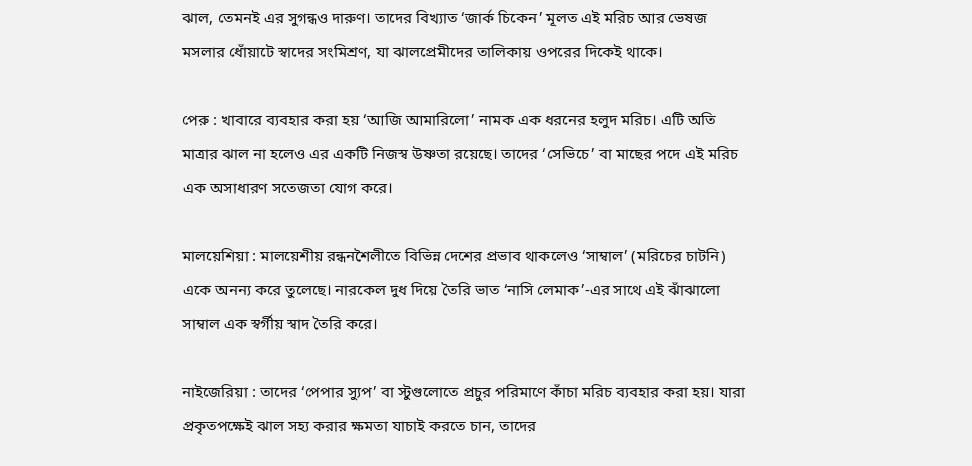ঝাল, তেমনই এর সুগন্ধও দারুণ। তাদের বিখ্যাত ‘জার্ক চিকেন’ মূলত এই মরিচ আর ভেষজ মসলার ধোঁয়াটে স্বাদের সংমিশ্রণ, যা ঝালপ্রেমীদের তালিকায় ওপরের দিকেই থাকে।

পেরু : খাবারে ব্যবহার করা হয় ‘আজি আমারিলো’ নামক এক ধরনের হলুদ মরিচ। এটি অতি মাত্রার ঝাল না হলেও এর একটি নিজস্ব উষ্ণতা রয়েছে। তাদের ‘সেভিচে’ বা মাছের পদে এই মরিচ এক অসাধারণ সতেজতা যোগ করে।

মালয়েশিয়া : মালয়েশীয় রন্ধনশৈলীতে বিভিন্ন দেশের প্রভাব থাকলেও ‘সাম্বাল’ (মরিচের চাটনি) একে অনন্য করে তুলেছে। নারকেল দুধ দিয়ে তৈরি ভাত ‘নাসি লেমাক’-এর সাথে এই ঝাঁঝালো সাম্বাল এক স্বর্গীয় স্বাদ তৈরি করে।

নাইজেরিয়া : তাদের ‘পেপার স্যুপ’ বা স্টুগুলোতে প্রচুর পরিমাণে কাঁচা মরিচ ব্যবহার করা হয়। যারা প্রকৃতপক্ষেই ঝাল সহ্য করার ক্ষমতা যাচাই করতে চান, তাদের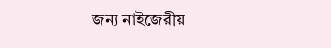জন্য নাইজেরীয়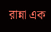রান্না এক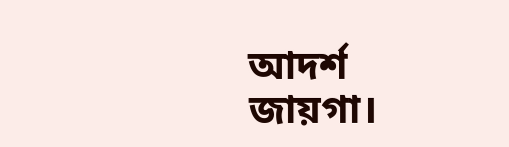আদর্শ জায়গা।